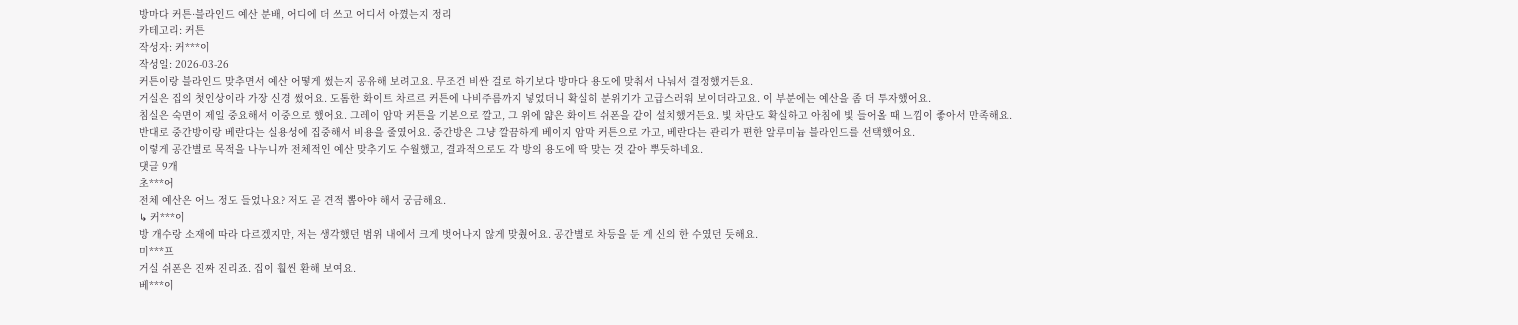방마다 커튼·블라인드 예산 분배, 어디에 더 쓰고 어디서 아꼈는지 정리
카테고리: 커튼
작성자: 커***이
작성일: 2026-03-26
커튼이랑 블라인드 맞추면서 예산 어떻게 썼는지 공유해 보려고요. 무조건 비싼 걸로 하기보다 방마다 용도에 맞춰서 나눠서 결정했거든요.
거실은 집의 첫인상이라 가장 신경 썼어요. 도톰한 화이트 차르르 커튼에 나비주름까지 넣었더니 확실히 분위기가 고급스러워 보이더라고요. 이 부분에는 예산을 좀 더 투자했어요.
침실은 숙면이 제일 중요해서 이중으로 했어요. 그레이 암막 커튼을 기본으로 깔고, 그 위에 얇은 화이트 쉬폰을 같이 설치했거든요. 빛 차단도 확실하고 아침에 빛 들어올 때 느낌이 좋아서 만족해요.
반대로 중간방이랑 베란다는 실용성에 집중해서 비용을 줄였어요. 중간방은 그냥 깔끔하게 베이지 암막 커튼으로 가고, 베란다는 관리가 편한 알루미늄 블라인드를 선택했어요.
이렇게 공간별로 목적을 나누니까 전체적인 예산 맞추기도 수월했고, 결과적으로도 각 방의 용도에 딱 맞는 것 같아 뿌듯하네요.
댓글 9개
초***어
전체 예산은 어느 정도 들었나요? 저도 곧 견적 뽑아야 해서 궁금해요.
↳ 커***이
방 개수랑 소재에 따라 다르겠지만, 저는 생각했던 범위 내에서 크게 벗어나지 않게 맞췄어요. 공간별로 차등을 둔 게 신의 한 수였던 듯해요.
미***프
거실 쉬폰은 진짜 진리죠. 집이 훨씬 환해 보여요.
베***이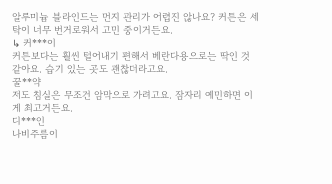알루미늄 블라인드는 먼지 관리가 어렵진 않나요? 커튼은 세탁이 너무 번거로워서 고민 중이거든요.
↳ 커***이
커튼보다는 훨씬 털어내기 편해서 베란다용으로는 딱인 것 같아요. 습기 있는 곳도 괜찮더라고요.
꿀**약
저도 침실은 무조건 암막으로 가려고요. 잠자리 예민하면 이게 최고거든요.
디***인
나비주름이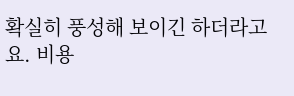확실히 풍성해 보이긴 하더라고요. 비용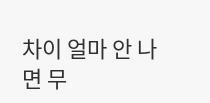차이 얼마 안 나면 무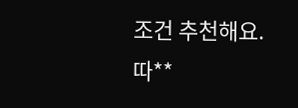조건 추천해요.
따**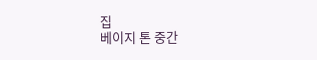집
베이지 톤 중간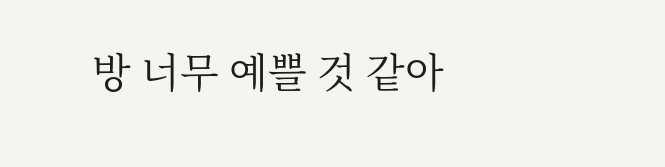방 너무 예쁠 것 같아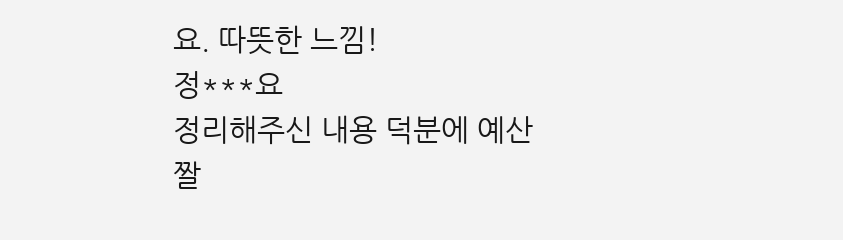요. 따뜻한 느낌!
정***요
정리해주신 내용 덕분에 예산 짤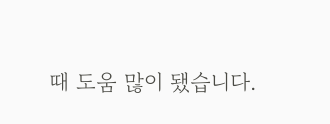때 도움 많이 됐습니다.